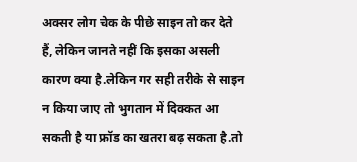अक्सर लोग चेक के पीछे साइन तो कर देते हैं, लेकिन जानते नहीं कि इसका असली कारण क्या है.लेकिन गर सही तरीके से साइन न किया जाए तो भुगतान में दिक्कत आ सकती है या फ्रॉड का खतरा बढ़ सकता है.तो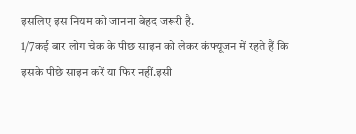इसलिए इस नियम को जानना बेहद जरूरी है.
1/7कई बार लोग चेक के पीछ साइन को लेकर कंफ्यूजन में रहते हैं कि इसके पीछे साइन करें या फिर नहीं.इसी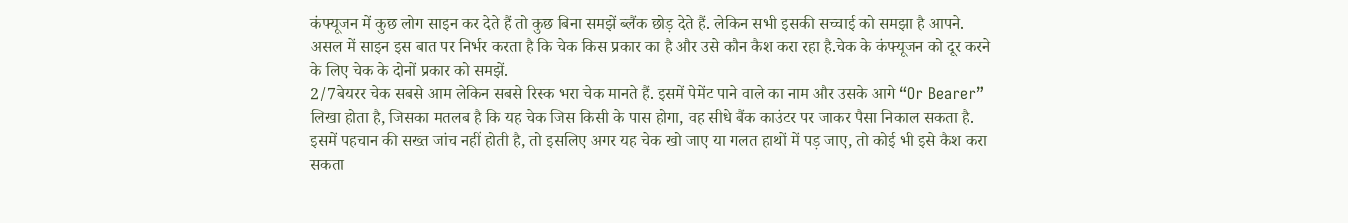कंफ्यूजन में कुछ लोग साइन कर देते हैं तो कुछ बिना समझें ब्लैंक छोड़ देते हैं. लेकिन सभी इसकी सच्चाई को समझा है आपने. असल में साइन इस बात पर निर्भर करता है कि चेक किस प्रकार का है और उसे कौन कैश करा रहा है.चेक के कंफ्यूजन को दूर करने के लिए चेक के दोनों प्रकार को समझें.
2/7बेयरर चेक सबसे आम लेकिन सबसे रिस्क भरा चेक मानते हैं. इसमें पेमेंट पाने वाले का नाम और उसके आगे “Or Bearer” लिखा होता है, जिसका मतलब है कि यह चेक जिस किसी के पास होगा, वह सीधे बैंक काउंटर पर जाकर पैसा निकाल सकता है. इसमें पहचान की सख्त जांच नहीं होती है, तो इसलिए अगर यह चेक खो जाए या गलत हाथों में पड़ जाए, तो कोई भी इसे कैश करा सकता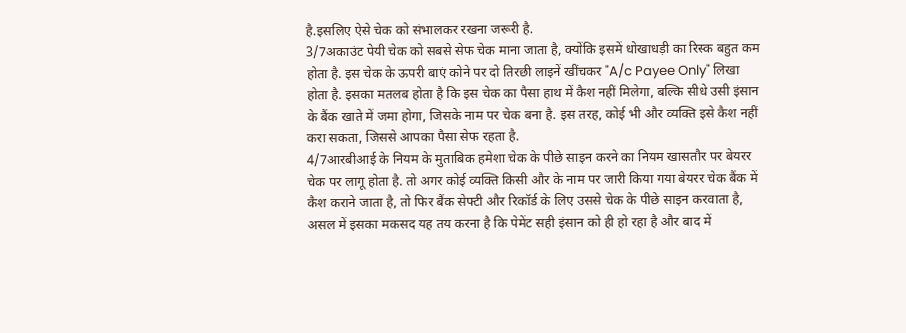है.इसलिए ऐसे चेक को संभालकर रखना जरूरी है.
3/7अकाउंट पेयी चेक को सबसे सेफ चेक माना जाता है, क्योंकि इसमें धोखाधड़ी का रिस्क बहुत कम होता है. इस चेक के ऊपरी बाएं कोने पर दो तिरछी लाइनें खींचकर "A/c Payee Only" लिखा होता है. इसका मतलब होता है कि इस चेक का पैसा हाथ में कैश नहीं मिलेगा, बल्कि सीधे उसी इंसान के बैंक खाते में जमा होगा, जिसके नाम पर चेक बना है. इस तरह, कोई भी और व्यक्ति इसे कैश नहीं करा सकता, जिससे आपका पैसा सेफ रहता है.
4/7आरबीआई के नियम के मुताबिक हमेशा चेक के पीछे साइन करने का नियम खासतौर पर बेयरर चेक पर लागू होता है. तो अगर कोई व्यक्ति किसी और के नाम पर जारी किया गया बेयरर चेक बैंक में कैश कराने जाता है, तो फिर बैंक सेफ्टी और रिकॉर्ड के लिए उससे चेक के पीछे साइन करवाता है, असल में इसका मकसद यह तय करना है कि पेमेंट सही इंसान को ही हो रहा है और बाद में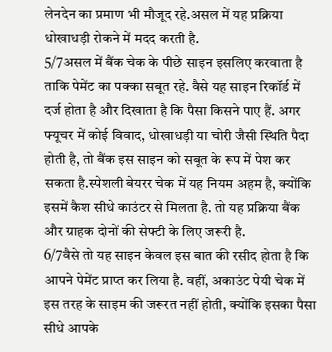लेनदेन का प्रमाण भी मौजूद रहे.असल में यह प्रक्रिया धोखाधड़ी रोकने में मदद करती है.
5/7असल में बैंक चेक के पीछे साइन इसलिए करवाता है ताकि पेमेंट का पक्का सबूत रहे. वैसे यह साइन रिकॉर्ड में दर्ज होता है और दिखाता है कि पैसा किसने पाए हैं. अगर फ्यूचर में कोई विवाद, धोखाधड़ी या चोरी जैसी स्थिति पैदा होती है, तो बैंक इस साइन को सबूत के रूप में पेश कर सकता है.स्पेशली बेयरर चेक में यह नियम अहम है, क्योंकि इसमें कैश सीधे काउंटर से मिलता है. तो यह प्रक्रिया बैंक और ग्राहक दोनों की सेफ्टी के लिए जरूरी है.
6/7वैसे तो यह साइन केवल इस बात की रसीद होता है कि आपने पेमेंट प्राप्त कर लिया है. वहीं, अकाउंट पेयी चेक में इस तरह के साइम की जरूरत नहीं होती, क्योंकि इसका पैसा सीधे आपके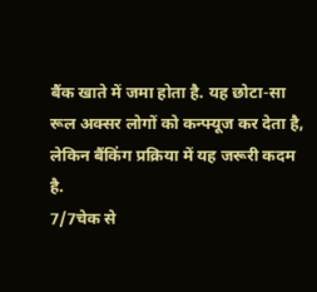बैंक खाते में जमा होता है. यह छोटा-सा रूल अक्सर लोगों को कन्फ्यूज कर देता है, लेकिन बैंकिंग प्रक्रिया में यह जरूरी कदम है.
7/7चेक से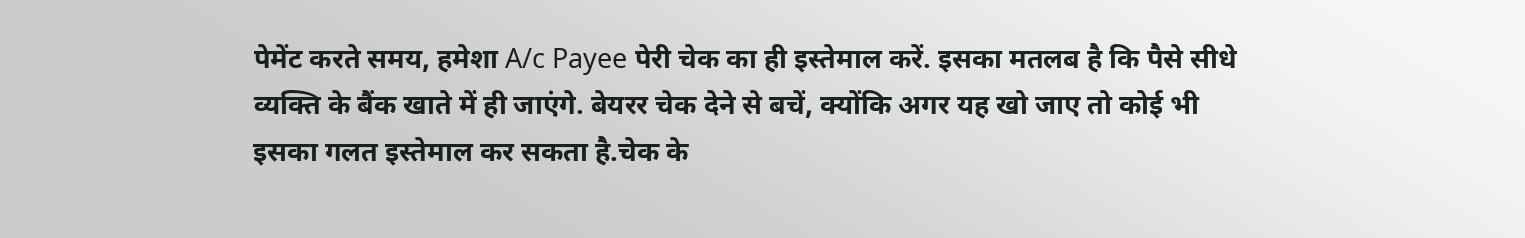पेमेंट करते समय, हमेशा A/c Payee पेरी चेक का ही इस्तेमाल करें. इसका मतलब है कि पैसे सीधे व्यक्ति के बैंक खाते में ही जाएंगे. बेयरर चेक देने से बचें, क्योंकि अगर यह खो जाए तो कोई भी इसका गलत इस्तेमाल कर सकता है.चेक के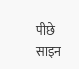पीछे साइन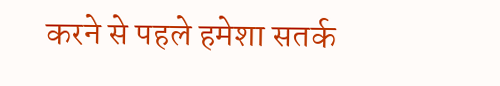करने से पहले हमेशा सतर्क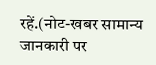रहें.(नोट-खबर सामान्य जानकारी पर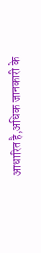आधारित है,अधिक जानकारी के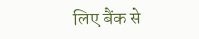लिए बैंक से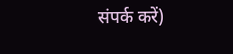संपर्क करें)